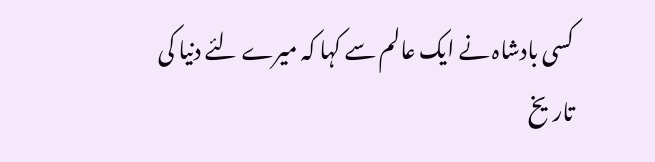کسی بادشاہ نے ایک عالم سے کہا کہ میرے لئے دنیا کی تاریخ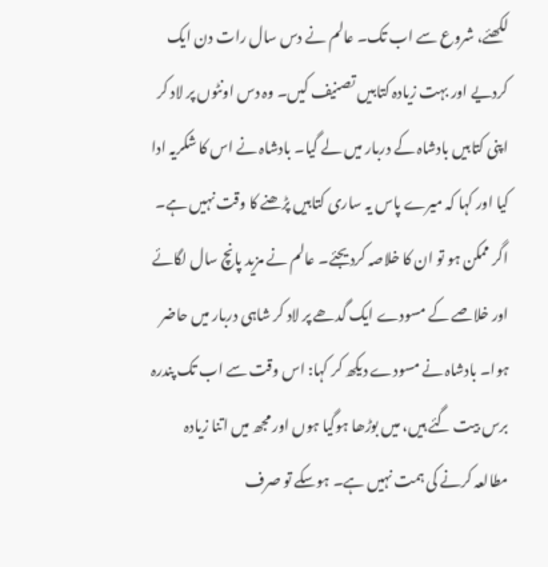لکھئے، شروع سے اب تک۔ عالم نے دس سال رات دن ایک کردیے اور بہت زیادہ کتابیں تصنیف کیں۔ وہ دس اونٹوں پر لاد کر اپنی کتابیں بادشاہ کے دربار میں لے گیا۔ بادشاہ نے اس کا شکریہ ادا کیا اور کہا کہ میرے پاس یہ ساری کتابیں پڑھنے کا وقت نہیں ہے۔ اگر ممکن ہو تو ان کا خلاصہ کردیجئے۔ عالم نے مزید پانچ سال لگائے اور خلاصے کے مسودے ایک گدھے پر لاد کر شاہی دربار میں حاضر ہوا۔ بادشاہ نے مسودے دیکھ کر کہا: اس وقت سے اب تک پندرہ برس بیت گئے ہیں، میں بوڑھا ہوگیا ہوں اور مجھ میں اتنا زیادہ مطالعہ کرنے کی ہمت نہیں ہے۔ ہوسکے تو صرف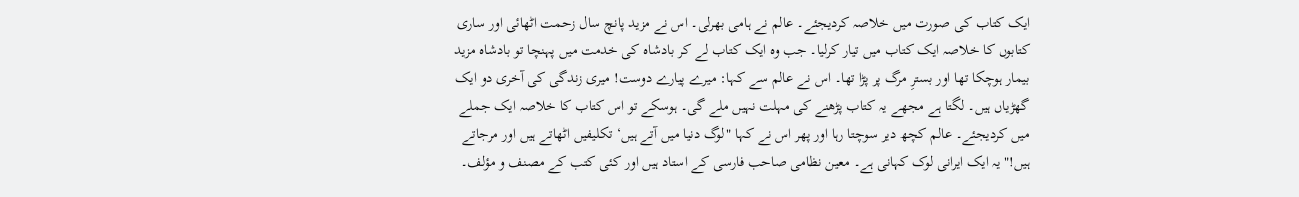ایک کتاب کی صورت میں خلاصہ کردیجئے۔ عالم نے ہامی بھرلی۔ اس نے مزید پانچ سال زحمت اٹھائی اور ساری کتابوں کا خلاصہ ایک کتاب میں تیار کرلیا۔ جب وہ ایک کتاب لے کر بادشاہ کی خدمت میں پہنچا تو بادشاہ مزید بیمار ہوچکا تھا اور بسترِ مرگ پر پڑا تھا۔ اس نے عالم سے کہا: میرے پیارے دوست! میری زندگی کی آخری دو ایک گھڑیاں ہیں۔ لگتا ہے مجھے یہ کتاب پڑھنے کی مہلت نہیں ملے گی۔ ہوسکے تو اس کتاب کا خلاصہ ایک جملے میں کردیجئے۔ عالم کچھ دیر سوچتا رہا اور پھر اس نے کہا "لوگ دنیا میں آتے ہیں‘ تکلیفیں اٹھاتے ہیں اور مرجاتے ہیں!" یہ ایک ایرانی لوک کہانی ہے۔ معین نظامی صاحب فارسی کے استاد ہیں اور کئی کتب کے مصنف و مؤلف۔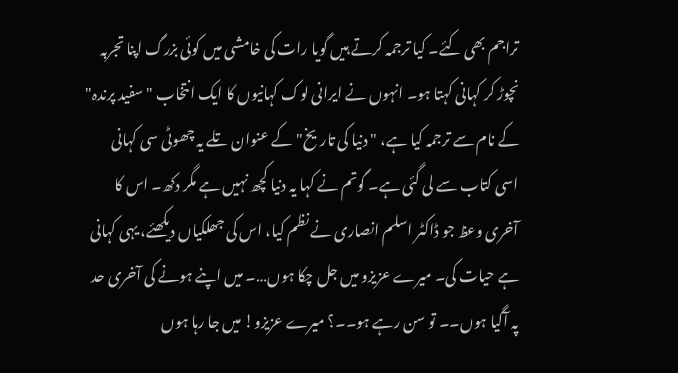تراجم بھی کئے۔ کیا ترجمہ کرتے ہیں گویا رات کی خامشی میں کوئی بزرگ اپنا تجربہ نچوڑ کر کہانی کہتا ہو۔ انہوں نے ایرانی لوک کہانیوں کا ایک انتخاب "سفید پرندہ" کے نام سے ترجمہ کیا ہے، "دنیا کی تاریخ" کے عنوان تلے یہ چھوٹی سی کہانی اسی کتاب سے لی گئی ہے۔ گوتم نے کہا یہ دنیا کچھ نہیں ہے مگر دکھ۔ اس کا آخری وعظ جو ڈاکٹر اسلم انصاری نے نظم کیا، اس کی جھلکیاں دیکھئے، یہی کہانی ہے حیات کی۔ میرے عزیزو میں جل چکا ہوں…۔ میں اپنے ہونے کی آخری حد پہ آگیا ہوں۔۔ تو سن رہے ہو۔۔؟ میرے عزیزو! میں جا رہا ہوں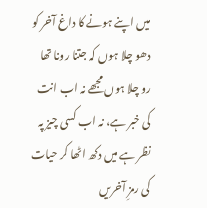میں اپنے ہونے کا داغ آخر کو دھو چلا ہوں کہ جتنا رونا تھا رو چلا ہوں مجھے نہ اب انت کی خبر ہے، نہ اب کسی چیز پہ نظر ہے میں دکھ اٹھا کر حیات کی رمزِ آخریں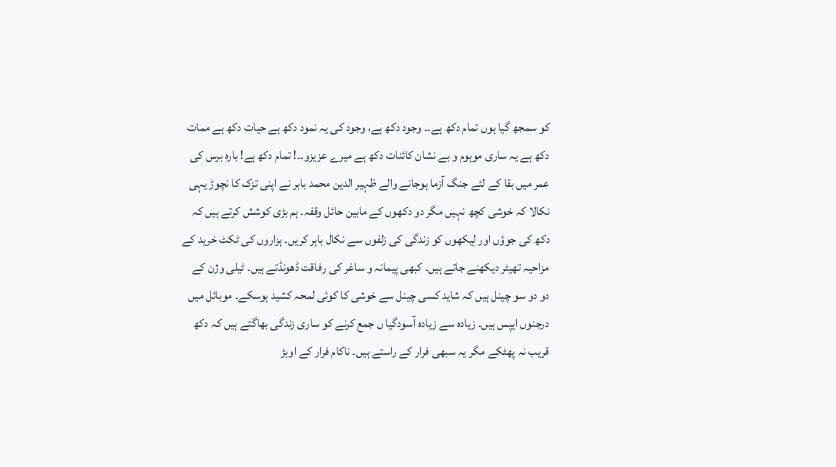کو سمجھ گیا ہوں تمام دکھ ہے۔۔ وجود دکھ ہے، وجود کی یہ نمود دکھ ہے حیات دکھ ہے ممات دکھ ہے یہ ساری موہوم و بے نشان کائنات دکھ ہے میرے عزیزو۔۔! تمام دکھ ہے! بارہ برس کی عمر میں بقا کے لئے جنگ آزما ہوجانے والے ظہیر الدین محمد بابر نے اپنی تزک کا نچوڑ یہی نکالا کہ خوشی کچھ نہیں مگر دو دکھوں کے مابین حائل وقفہ۔ ہم بڑی کوشش کرتے ہیں کہ دکھ کی جوؤں اور لِیکھوں کو زندگی کی زلفوں سے نکال باہر کریں۔ ہزاروں کی ٹکٹ خرید کے مزاحیہ تھیٹر دیکھنے جاتے ہیں۔ کبھی پیمانہ و ساغر کی رفاقت ڈھونڈتے ہیں۔ ٹیلی وژن کے دو دو سو چینل ہیں کہ شاید کسی چینل سے خوشی کا کوئی لمحہ کشید ہوسکے۔ موبائل میں درجنوں ایپس ہیں۔ زیادہ سے زیادہ آسودگیا ں جمع کرنے کو ساری زندگی بھاگتے ہیں کہ دکھ قریب نہ پھٹکے مگر یہ سبھی فرار کے راستے ہیں۔ ناکام فرار کے اوبڑ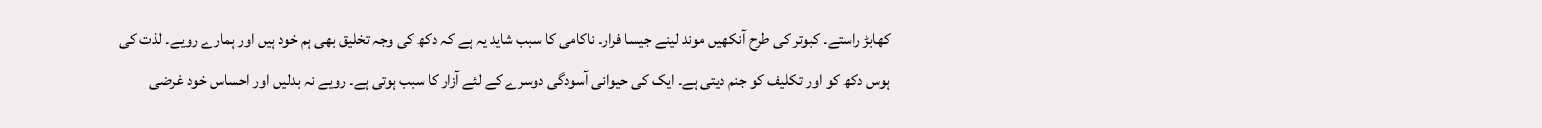کھابڑ راستے۔ کبوتر کی طرح آنکھیں موند لینے جیسا فرار۔ ناکامی کا سبب شاید یہ ہے کہ دکھ کی وجہ تخلیق بھی ہم خود ہیں اور ہمارے رویے۔ لذت کی ہوس دکھ کو اور تکلیف کو جنم دیتی ہے۔ ایک کی حیوانی آسودگی دوسرے کے لئے آزار کا سبب ہوتی ہے۔ رویے نہ بدلیں اور احساس خود غرضی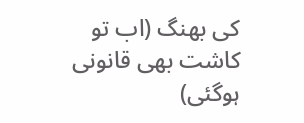کی بھنگ (اب تو کاشت بھی قانونی ہوگئی)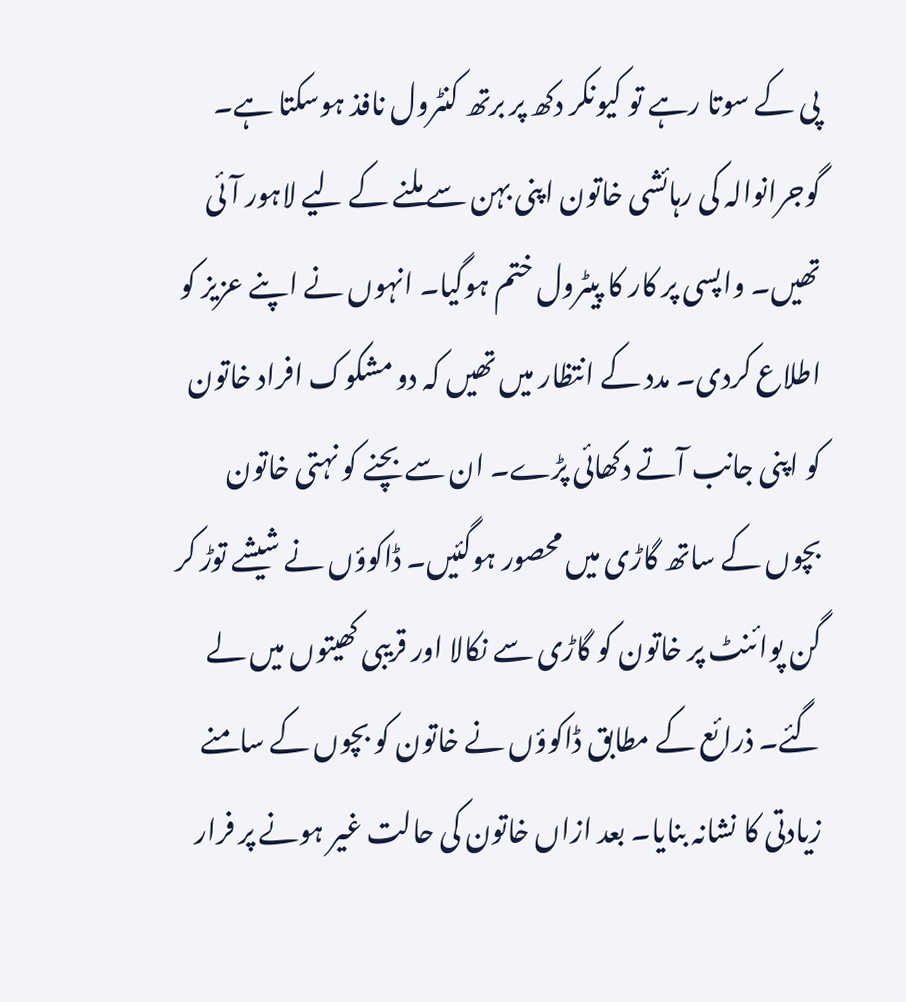پی کے سوتا رہے تو کیونکر دکھ پر برتھ کنٹرول نافذ ہوسکتا ہے۔ گوجرانوالہ کی رہائشی خاتون اپنی بہن سے ملنے کے لیے لاہور آئی تھیں۔ واپسی پر کار کا پیٹرول ختم ہوگیا۔ انہوں نے اپنے عزیز کو اطلاع کردی۔ مدد کے انتظار میں تھیں کہ دو مشکوک افراد خاتون کو اپنی جانب آتے دکھائی پڑے۔ ان سے بچنے کو نہتی خاتون بچوں کے ساتھ گاڑی میں محصور ہوگئیں۔ ڈاکوؤں نے شیشے توڑ کر گن پوائنٹ پر خاتون کو گاڑی سے نکالا اور قریبی کھیتوں میں لے گئے۔ ذرائع کے مطابق ڈاکوؤں نے خاتون کو بچوں کے سامنے زیادتی کا نشانہ بنایا۔ بعد ازاں خاتون کی حالت غیر ہونے پر فرار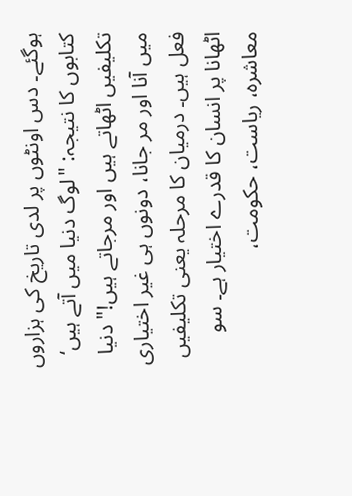ہوگئے۔ دس اونٹوں پر لدی تاریخ کی ہزاروں کتابوں کا نتیجہ: "لوگ دنیا میں آتے ہیں‘ تکلیفیں اٹھاتے ہیں اور مرجاتے ہیں!" دنیا میں آنا اور مر جانا، دونوں ہی غیر اختیاری فعل ہیں۔ درمیان کا مرحلہ یعنی تکلیفیں اٹھانا پر انسان کا قدرے اختیار ہے۔ سو معاشرہ، ریاست، حکومت،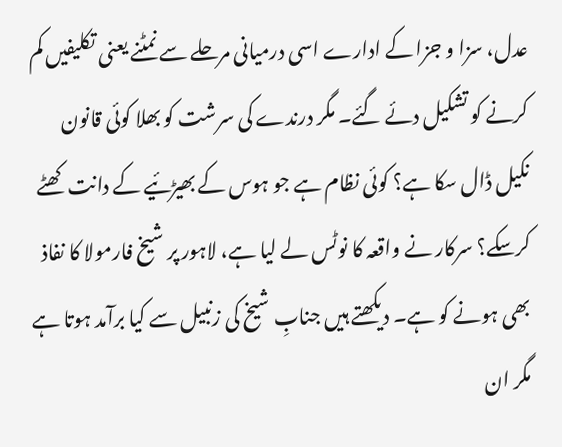عدل، سزا و جزا کے ادارے اسی درمیانی مرحلے سے نمٹنے یعنی تکلیفیں کم کرنے کو تشکیل دئے گئے۔ مگر درندے کی سرشت کو بھلا کوئی قانون نکیل ڈال سکا ہے؟ کوئی نظام ہے جو ہوس کے بھیڑئیے کے دانت کھٹے کرسکے؟ سرکار نے واقعہ کا نوٹس لے لیا ہے، لاہور پر شیخ فارمولا کا نفاذ بھی ہونے کو ہے۔ دیکھتے ہیں جنابِ شیخ کی زنبیل سے کیا برآمد ہوتا ہے مگر ان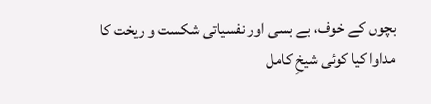بچوں کے خوف، بے بسی اور نفسیاتی شکست و ریخت کا مداوا کیا کوئی شیخِ کامل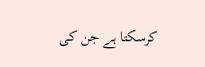کرسکتا ہے جن کی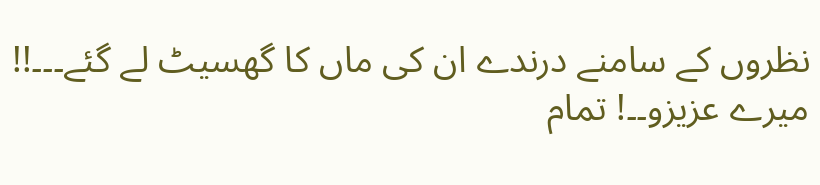نظروں کے سامنے درندے ان کی ماں کا گھسیٹ لے گئے۔۔۔!! میرے عزیزو۔۔! تمام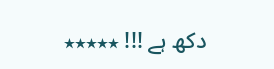دکھ ہے !!! ٭٭٭٭٭